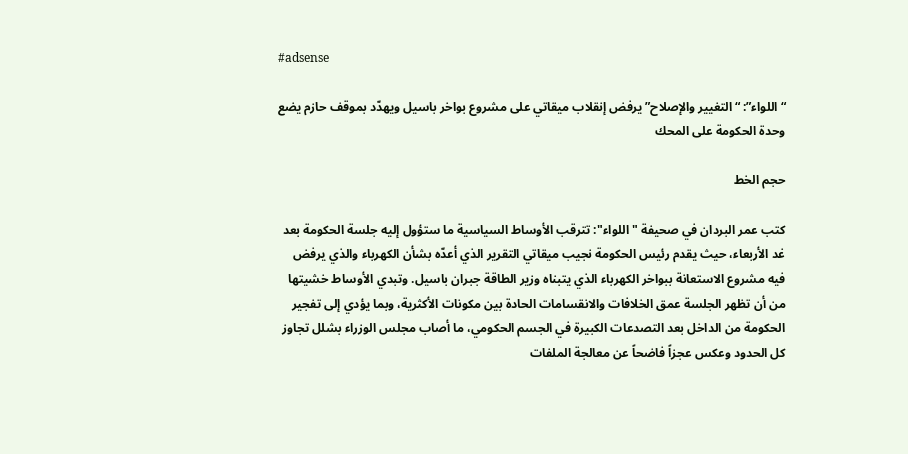#adsense

“اللواء”: “التغيير والإصلاح” يرفض إنقلاب ميقاتي على مشروع بواخر باسيل ويهدّد بموقف حازم يضع وحدة الحكومة على المحك

حجم الخط

كتب عمر البردان في صحيفة "اللواء": تترقب الأوساط السياسية ما ستؤول إليه جلسة الحكومة بعد غد الأربعاء، حيث يقدم رئيس الحكومة نجيب ميقاتي التقرير الذي أعدّه بشأن الكهرباء والذي يرفض فيه مشروع الاستعانة ببواخر الكهرباء الذي يتبناه وزير الطاقة جبران باسيل. وتبدي الأوساط خشيتها من أن تظهر الجلسة عمق الخلافات والانقسامات الحادة بين مكونات الأكثرية، وبما يؤدي إلى تفجير الحكومة من الداخل بعد التصدعات الكبيرة في الجسم الحكومي، ما أصاب مجلس الوزراء بشلل تجاوز كل الحدود وعكس عجزاً فاضحاً عن معالجة الملفات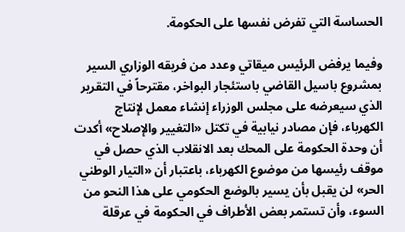الحساسة التي تفرض نفسها على الحكومة.

وفيما يرفض الرئيس ميقاتي وعدد من فريقه الوزاري السير بمشروع باسيل القاضي باستئجار البواخر، مقترحاً في التقرير الذي سيعرضه على مجلس الوزراء إنشاء معمل لإنتاج الكهرباء، فإن مصادر نيابية في تكتل «التغيير والإصلاح» أكدت أن وحدة الحكومة على المحك بعد الانقلاب الذي حصل في موقف رئيسها من موضوع الكهرباء، باعتبار أن «التيار الوطني الحر» لن يقبل بأن يسير بالوضع الحكومي على هذا النحو من السوء، وأن تستمر بعض الأطراف في الحكومة في عرقلة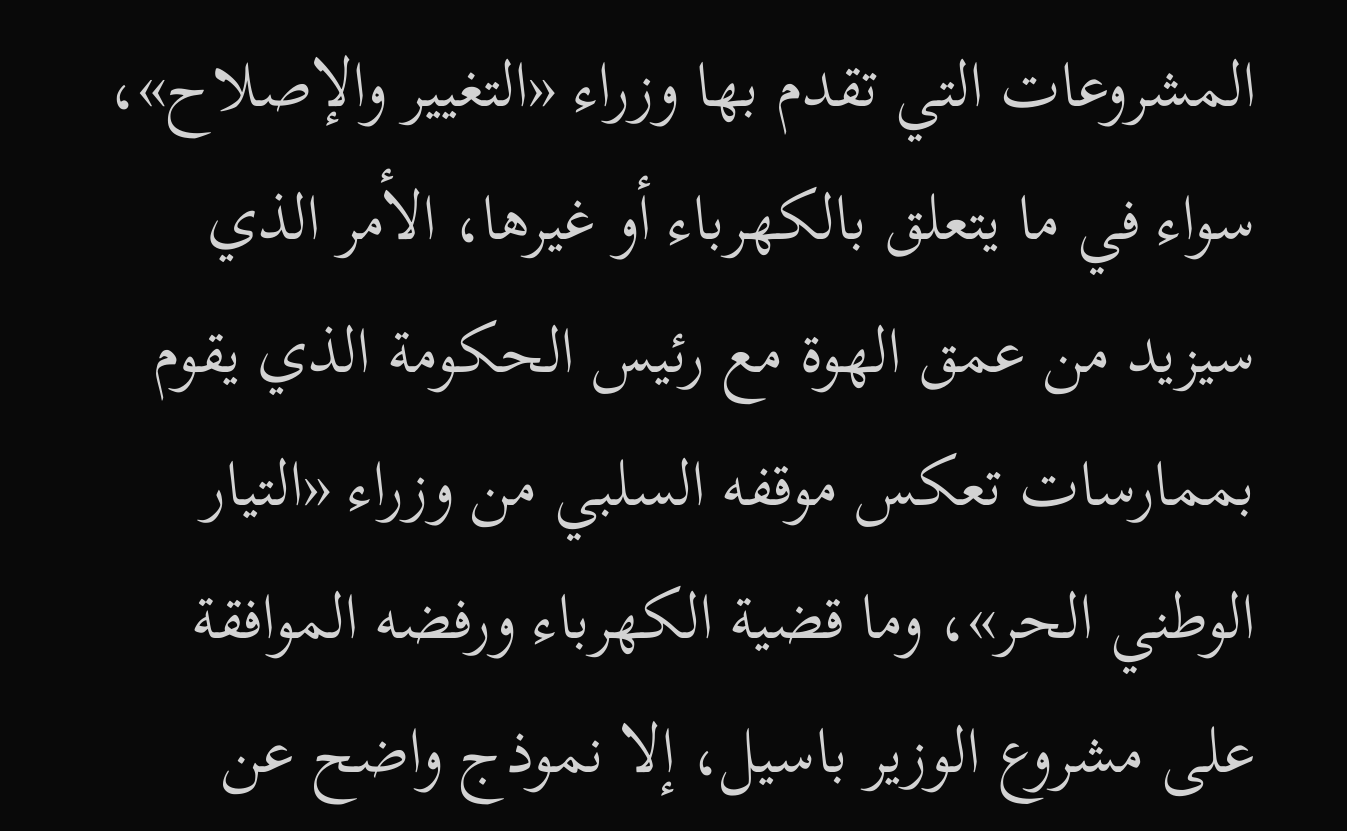المشروعات التي تقدم بها وزراء «التغيير والإصلاح»، سواء في ما يتعلق بالكهرباء أو غيرها، الأمر الذي سيزيد من عمق الهوة مع رئيس الحكومة الذي يقوم بممارسات تعكس موقفه السلبي من وزراء «التيار الوطني الحر»، وما قضية الكهرباء ورفضه الموافقة على مشروع الوزير باسيل، إلا نموذج واضح عن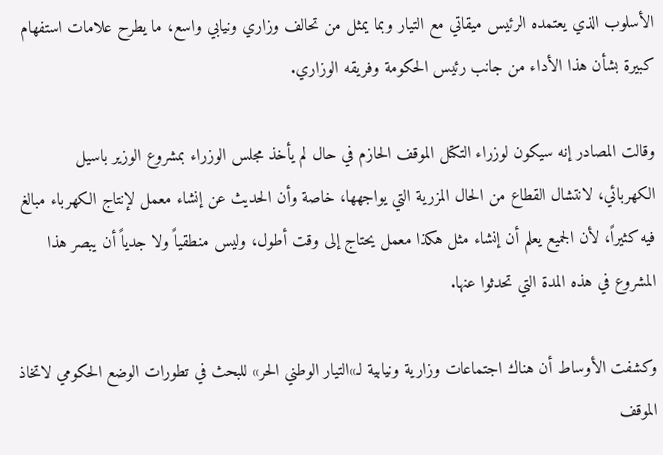الأسلوب الذي يعتمده الرئيس ميقاتي مع التيار وبما يمثل من تحالف وزاري ونيابي واسع، ما يطرح علامات استفهام كبيرة بشأن هذا الأداء من جانب رئيس الحكومة وفريقه الوزاري.

وقالت المصادر إنه سيكون لوزراء التكتل الموقف الحازم في حال لم يأخذ مجلس الوزراء بمشروع الوزير باسيل الكهربائي، لانتشال القطاع من الحال المزرية التي يواجهها، خاصة وأن الحديث عن إنشاء معمل لإنتاج الكهرباء مبالغ فيه كثيراً، لأن الجميع يعلم أن إنشاء مثل هكذا معمل يحتاج إلى وقت أطول، وليس منطقياً ولا جدياً أن يبصر هذا المشروع في هذه المدة التي تحدثوا عنها.

وكشفت الأوساط أن هناك اجتماعات وزارية ونيابية لـ»التيار الوطني الحر» للبحث في تطورات الوضع الحكومي لاتخاذ الموقف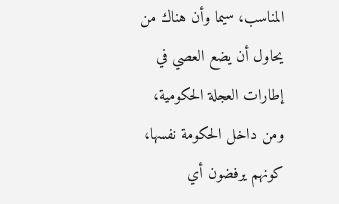المناسب، سيما وأن هناك من يحاول أن يضع العصي في إطارات العجلة الحكومية، ومن داخل الحكومة نفسها، كونهم يرفضون أي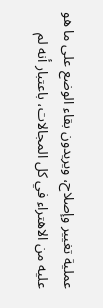عملية تغيير وإصلاح، ويريدون بقاء الوضع على ما هو عليه من الاهتراء في كل المجالات، باعتبار أنه لم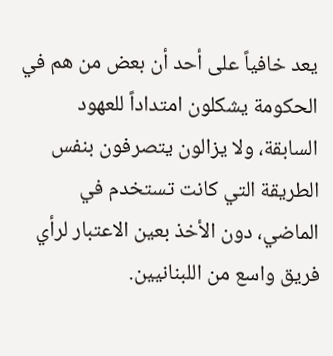يعد خافياً على أحد أن بعض من هم في الحكومة يشكلون امتداداً للعهود السابقة، ولا يزالون يتصرفون بنفس الطريقة التي كانت تستخدم في الماضي، دون الأخذ بعين الاعتبار لرأي فريق واسع من اللبنانيين.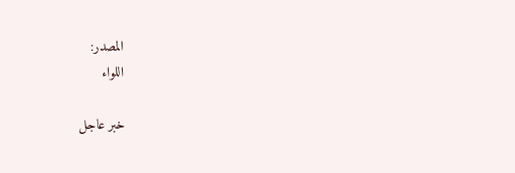المصدر:
اللواء

خبر عاجل